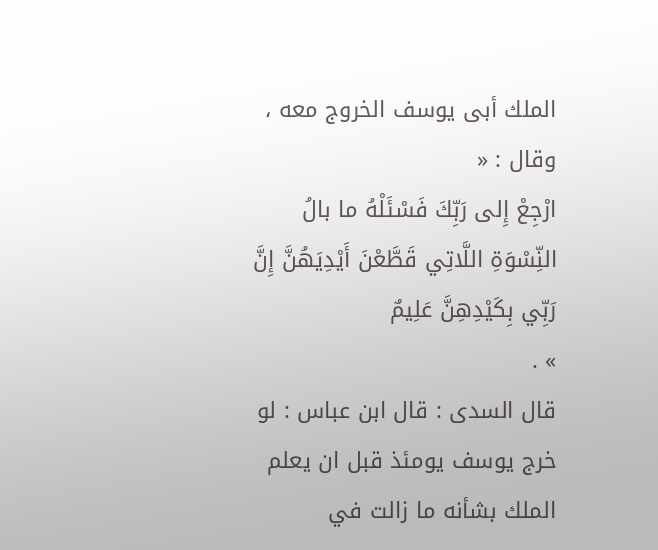الملك أبى يوسف الخروج معه ، وقال : «
ارْجِعْ إِلى رَبِّكَ فَسْئَلْهُ ما بالُ النِّسْوَةِ اللَّاتِي قَطَّعْنَ أَيْدِيَهُنَّ إِنَّ رَبِّي بِكَيْدِهِنَّ عَلِيمٌ
» .
قال السدى : قال ابن عباس : لو خرج يوسف يومئذ قبل ان يعلم الملك بشأنه ما زالت في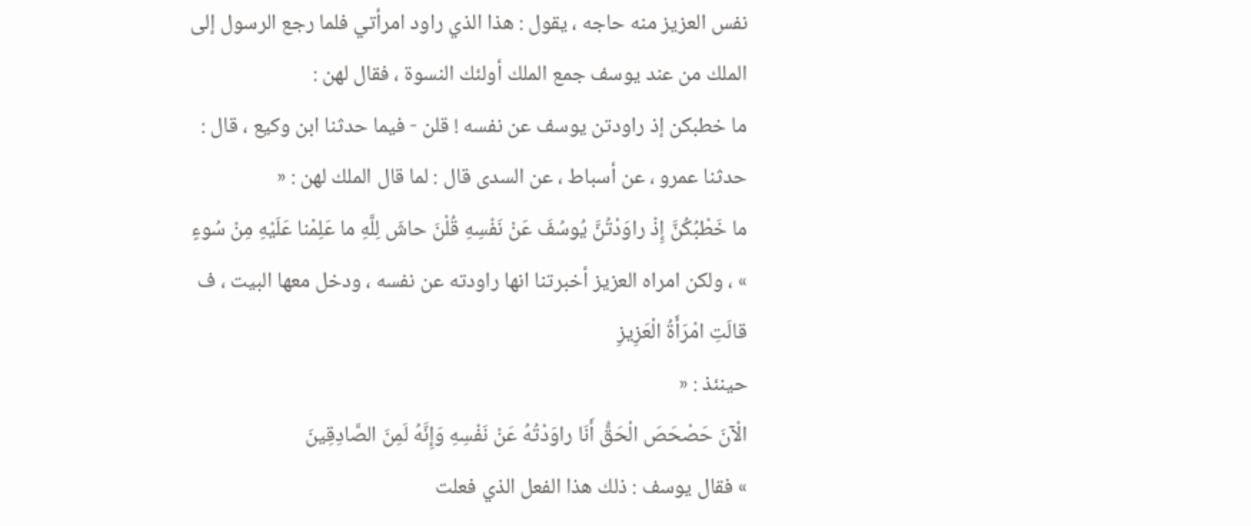نفس العزيز منه حاجه ، يقول : هذا الذي راود امرأتي فلما رجع الرسول إلى الملك من عند يوسف جمع الملك أولئك النسوة ، فقال لهن :
ما خطبكن إذ راودتن يوسف عن نفسه ! قلن - فيما حدثنا ابن وكيع ، قال :
حدثنا عمرو ، عن أسباط ، عن السدى قال : لما قال الملك لهن : «
ما خَطْبُكُنَّ إِذْ راوَدْتُنَّ يُوسُفَ عَنْ نَفْسِهِ قُلْنَ حاشَ لِلَّهِ ما عَلِمْنا عَلَيْهِ مِنْ سُوءٍ
» ، ولكن امراه العزيز أخبرتنا انها راودته عن نفسه ، ودخل معها البيت ، ف
قالَتِ امْرَأَةُ الْعَزِيزِ
حينئذ : «
الْآنَ حَصْحَصَ الْحَقُّ أَنَا راوَدْتُهُ عَنْ نَفْسِهِ وَإِنَّهُ لَمِنَ الصَّادِقِينَ
» فقال يوسف : ذلك هذا الفعل الذي فعلت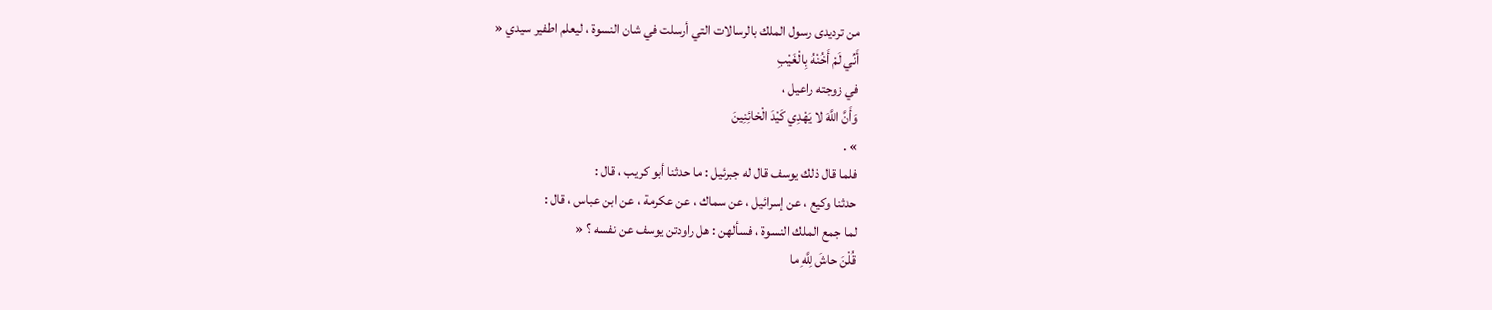من ترديدى رسول الملك بالرسالات التي أرسلت في شان النسوة ، ليعلم اطفير سيدي «
أَنِّي لَمْ أَخُنْهُ بِالْغَيْبِ
في زوجته راعيل ،
وَأَنَّ اللَّهَ لا يَهْدِي كَيْدَ الْخائِنِينَ
» .
فلما قال ذلك يوسف قال له جبرئيل : ما حدثنا أبو كريب ، قال :
حدثنا وكيع ، عن إسرائيل ، عن سماك ، عن عكرمة ، عن ابن عباس ، قال :
لما جمع الملك النسوة ، فسألهن : هل راودتن يوسف عن نفسه ؟ «
قُلْنَ حاشَ لِلَّهِ ما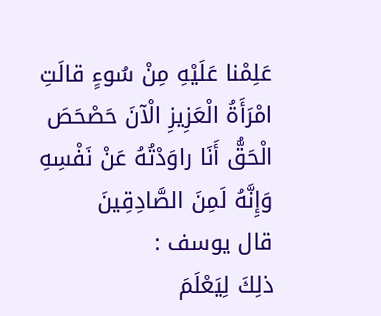عَلِمْنا عَلَيْهِ مِنْ سُوءٍ قالَتِ امْرَأَةُ الْعَزِيزِ الْآنَ حَصْحَصَ الْحَقُّ أَنَا راوَدْتُهُ عَنْ نَفْسِهِ وَإِنَّهُ لَمِنَ الصَّادِقِينَ
قال يوسف :
ذلِكَ لِيَعْلَمَ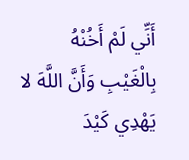أَنِّي لَمْ أَخُنْهُ بِالْغَيْبِ وَأَنَّ اللَّهَ لا يَهْدِي كَيْدَ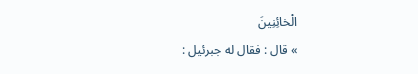الْخائِنِينَ
» قال : فقال له جبرئيل :